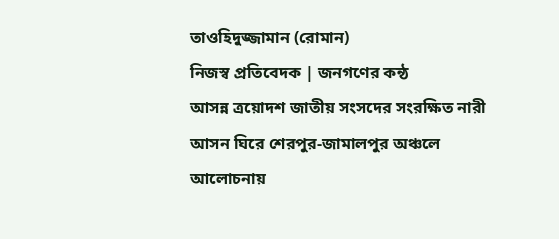তাওহিদুজ্জামান (রোমান)
নিজস্ব প্রতিবেদক | জনগণের কন্ঠ
আসন্ন ত্রয়োদশ জাতীয় সংসদের সংরক্ষিত নারী আসন ঘিরে শেরপুর-জামালপুর অঞ্চলে আলোচনায়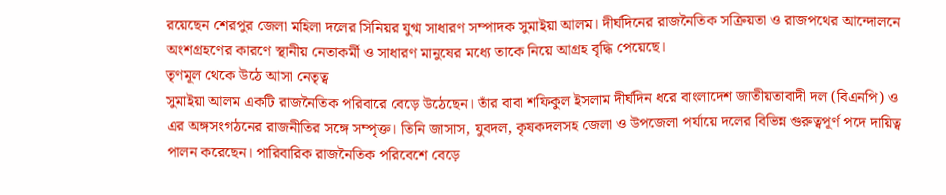রয়েছেন শেরপুর জেলা মহিলা দলের সিনিয়র যুগ্ম সাধারণ সম্পাদক সুমাইয়া আলম। দীর্ঘদিনের রাজনৈতিক সক্রিয়তা ও রাজপথের আন্দোলনে অংশগ্রহণের কারণে স্থানীয় নেতাকর্মী ও সাধারণ মানুষের মধ্যে তাকে নিয়ে আগ্রহ বৃদ্ধি পেয়েছে।
তৃণমূল থেকে উঠে আসা নেতৃত্ব
সুমাইয়া আলম একটি রাজনৈতিক পরিবারে বেড়ে উঠেছেন। তাঁর বাবা শফিকুল ইসলাম দীর্ঘদিন ধরে বাংলাদেশ জাতীয়তাবাদী দল (বিএনপি) ও এর অঙ্গসংগঠনের রাজনীতির সঙ্গে সম্পৃক্ত। তিনি জাসাস, যুবদল, কৃষকদলসহ জেলা ও উপজেলা পর্যায়ে দলের বিভিন্ন গুরুত্বপূর্ণ পদে দায়িত্ব পালন করেছেন। পারিবারিক রাজনৈতিক পরিবেশে বেড়ে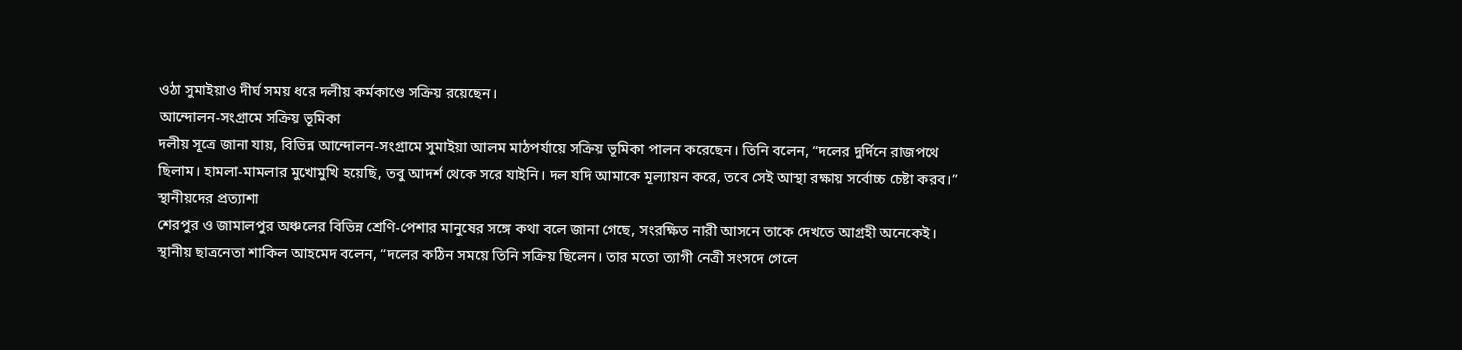ওঠা সুমাইয়াও দীর্ঘ সময় ধরে দলীয় কর্মকাণ্ডে সক্রিয় রয়েছেন।
আন্দোলন-সংগ্রামে সক্রিয় ভূমিকা
দলীয় সূত্রে জানা যায়, বিভিন্ন আন্দোলন-সংগ্রামে সুমাইয়া আলম মাঠপর্যায়ে সক্রিয় ভূমিকা পালন করেছেন। তিনি বলেন, “দলের দুর্দিনে রাজপথে ছিলাম। হামলা-মামলার মুখোমুখি হয়েছি, তবু আদর্শ থেকে সরে যাইনি। দল যদি আমাকে মূল্যায়ন করে, তবে সেই আস্থা রক্ষায় সর্বোচ্চ চেষ্টা করব।”
স্থানীয়দের প্রত্যাশা
শেরপুর ও জামালপুর অঞ্চলের বিভিন্ন শ্রেণি-পেশার মানুষের সঙ্গে কথা বলে জানা গেছে, সংরক্ষিত নারী আসনে তাকে দেখতে আগ্রহী অনেকেই।
স্থানীয় ছাত্রনেতা শাকিল আহমেদ বলেন, “দলের কঠিন সময়ে তিনি সক্রিয় ছিলেন। তার মতো ত্যাগী নেত্রী সংসদে গেলে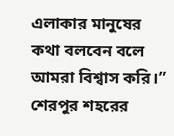এলাকার মানুষের কথা বলবেন বলে আমরা বিশ্বাস করি।”
শেরপুর শহরের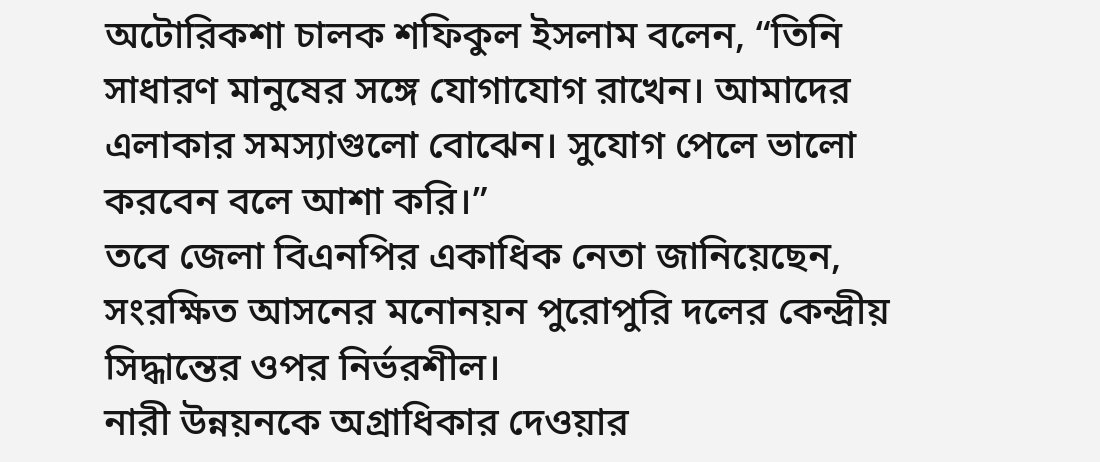অটোরিকশা চালক শফিকুল ইসলাম বলেন, “তিনি সাধারণ মানুষের সঙ্গে যোগাযোগ রাখেন। আমাদের এলাকার সমস্যাগুলো বোঝেন। সুযোগ পেলে ভালো করবেন বলে আশা করি।”
তবে জেলা বিএনপির একাধিক নেতা জানিয়েছেন, সংরক্ষিত আসনের মনোনয়ন পুরোপুরি দলের কেন্দ্রীয় সিদ্ধান্তের ওপর নির্ভরশীল।
নারী উন্নয়নকে অগ্রাধিকার দেওয়ার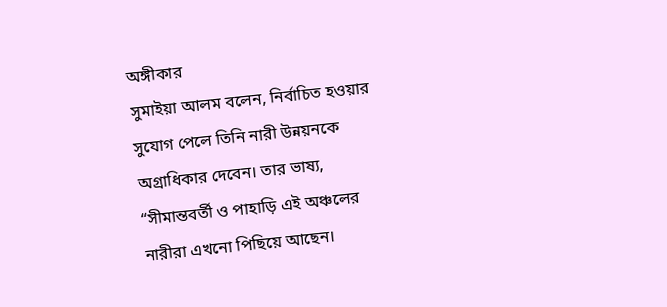অঙ্গীকার
সুমাইয়া আলম বলেন, নির্বাচিত হওয়ার সুযোগ পেলে তিনি নারী উন্নয়নকে অগ্রাধিকার দেবেন। তার ভাষ্য, “সীমান্তবর্তী ও পাহাড়ি এই অঞ্চলের নারীরা এখনো পিছিয়ে আছেন।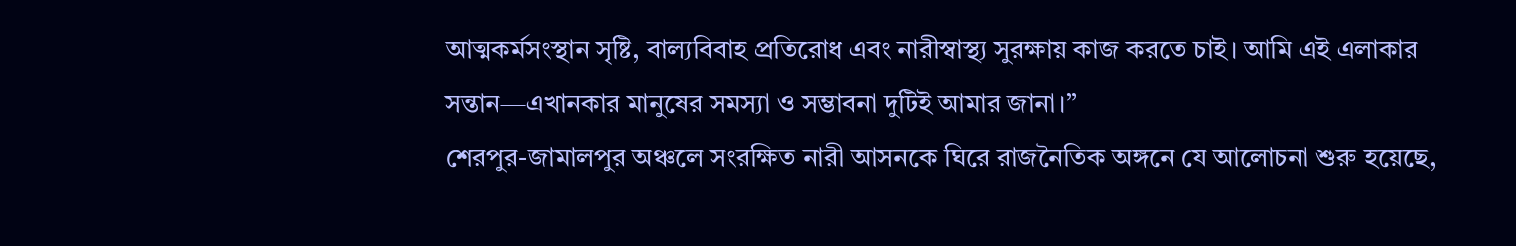আত্মকর্মসংস্থান সৃষ্টি, বাল্যবিবাহ প্রতিরোধ এবং নারীস্বাস্থ্য সুরক্ষায় কাজ করতে চাই। আমি এই এলাকার সন্তান—এখানকার মানুষের সমস্যা ও সম্ভাবনা দুটিই আমার জানা।”
শেরপুর-জামালপুর অঞ্চলে সংরক্ষিত নারী আসনকে ঘিরে রাজনৈতিক অঙ্গনে যে আলোচনা শুরু হয়েছে,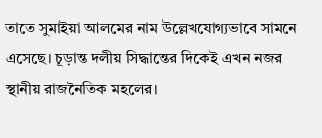তাতে সুমাইয়া আলমের নাম উল্লেখযোগ্যভাবে সামনে এসেছে। চূড়ান্ত দলীয় সিদ্ধান্তের দিকেই এখন নজর স্থানীয় রাজনৈতিক মহলের।